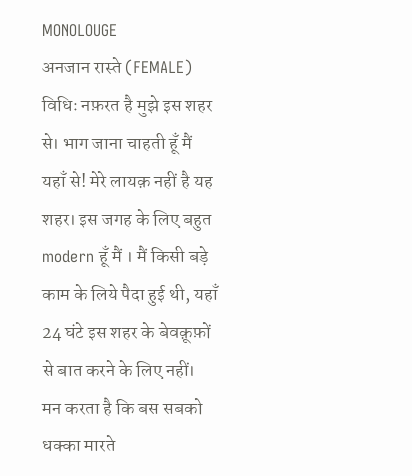MONOLOUGE
अनजान रास्ते (FEMALE)
विधिः नफ़रत है मुझे इस शहर से। भाग जाना चाहती हूँ मैं यहाँ से! मेरे लायक़ नहीं है यह शहर। इस जगह के लिए बहुत modern हूँ मैं । मैं किसी बड़े काम के लिये पैदा हुई थी, यहाँ 24 घंटे इस शहर के बेवक़ूफ़ों से बात करने के लिए नहीं। मन करता है कि बस सबको धक्का मारते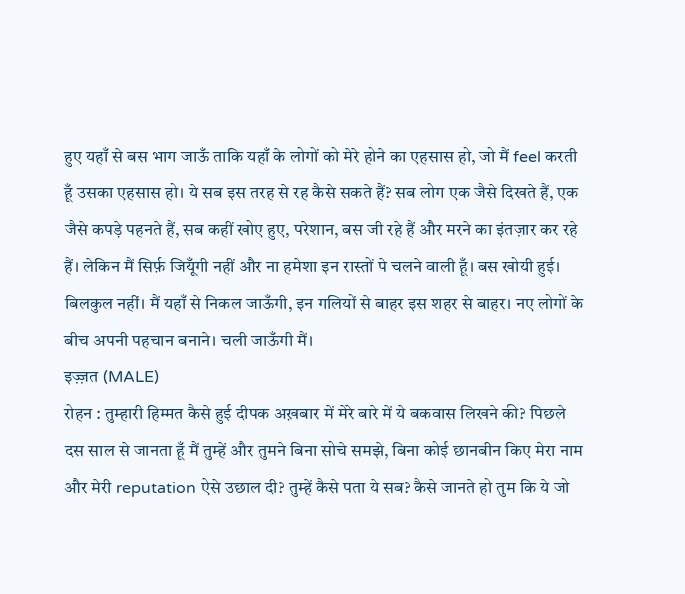हुए यहाँ से बस भाग जाऊँ ताकि यहाँ के लोगों को मेरे होने का एहसास हो, जो मैं feel करती हूँ उसका एहसास हो। ये सब इस तरह से रह कैसे सकते हैं? सब लोग एक जैसे दिखते हैं, एक जैसे कपड़े पहनते हैं, सब कहीं खोए हुए, परेशान, बस जी रहे हैं और मरने का इंतज़ार कर रहे हैं। लेकिन मैं सिर्फ़ जियूँगी नहीं और ना हमेशा इन रास्तों पे चलने वाली हूँ। बस खोयी हुई। बिलकुल नहीं। मैं यहाँ से निकल जाऊँगी, इन गलियों से बाहर इस शहर से बाहर। नए लोगों के बीच अपनी पहचान बनाने। चली जाऊँगी मैं।
इज़्ज़त (MALE)
रोहन : तुम्हारी हिम्मत कैसे हुई दीपक अख़बार में मेरे बारे में ये बकवास लिखने की? पिछले दस साल से जानता हूँ मैं तुम्हें और तुमने बिना सोचे समझे, बिना कोई छानबीन किए मेरा नाम और मेरी reputation ऐसे उछाल दी? तुम्हें कैसे पता ये सब? कैसे जानते हो तुम कि ये जो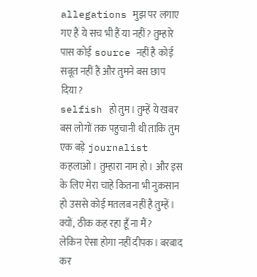allegations मुझ पर लगाए गए हैं ये सच भी हैं या नहीं? तुम्हारे पास कोई source नहीं है कोई सबूत नहीं हैं और तुमने बस छाप दिया?
selfish हो तुम। तुम्हें ये खबर बस लोगों तक पहुचानी थी ताकि तुम एक बड़े journalist कहलाओ। तुम्हारा नाम हो। और इस के लिए मेरा चाहे कितना भी नुक़सान हो उससे कोई मतलब नहीं है तुम्हें। क्यों, ठीक कह रहा हूँ ना मैं?
लेकिन ऐसा होगा नहीं दीपक। बरबाद कर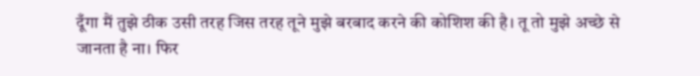दूँगा मैं तुझे ठीक उसी तरह जिस तरह तूने मुझे बरबाद करने की कोशिश की है। तू तो मुझे अच्छे से जानता है ना। फिर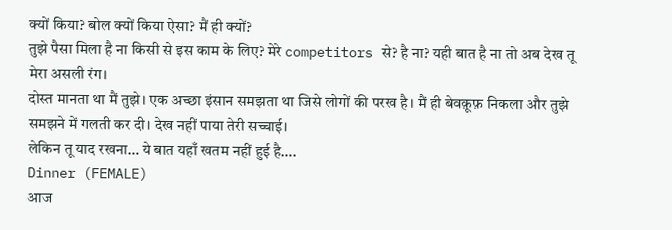क्यों किया? बोल क्यों किया ऐसा? मैं ही क्यों?
तुझे पैसा मिला है ना किसी से इस काम के लिए? मेरे competitors से? है ना? यही बात है ना तो अब देख तू मेरा असली रंग।
दोस्त मानता था मैं तुझे। एक अच्छा इंसान समझता था जिसे लोगों की परख है। मैं ही बेवक़ूफ़ निकला और तुझे समझने में गलती कर दी। देख नहीं पाया तेरी सच्चाई।
लेकिन तू याद रखना… ये बात यहाँ खतम नहीं हुई है….
Dinner (FEMALE)
आज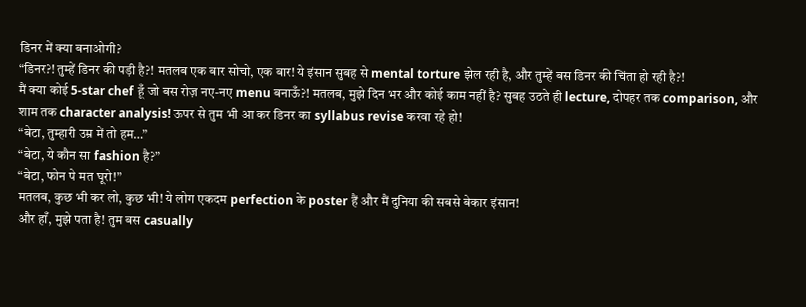डिनर में क्या बनाओगी?
“डिनर?! तुम्हें डिनर की पड़ी है?! मतलब एक बार सोचो, एक बार! ये इंसान सुबह से mental torture झेल रही है, और तुम्हें बस डिनर की चिंता हो रही है?!
मैं क्या कोई 5-star chef हूँ जो बस रोज़ नए-नए menu बनाऊँ?! मतलब, मुझे दिन भर और कोई काम नहीं है? सुबह उठते ही lecture, दोपहर तक comparison, और शाम तक character analysis! ऊपर से तुम भी आ कर डिनर का syllabus revise करवा रहे हो!
“बेटा, तुम्हारी उम्र में तो हम…”
“बेटा, ये कौन सा fashion है?”
“बेटा, फोन पे मत घूरो!”
मतलब, कुछ भी कर लो, कुछ भी! ये लोग एकदम perfection के poster हैं और मैं दुनिया की सबसे बेकार इंसान!
और हाँ, मुझे पता है! तुम बस casually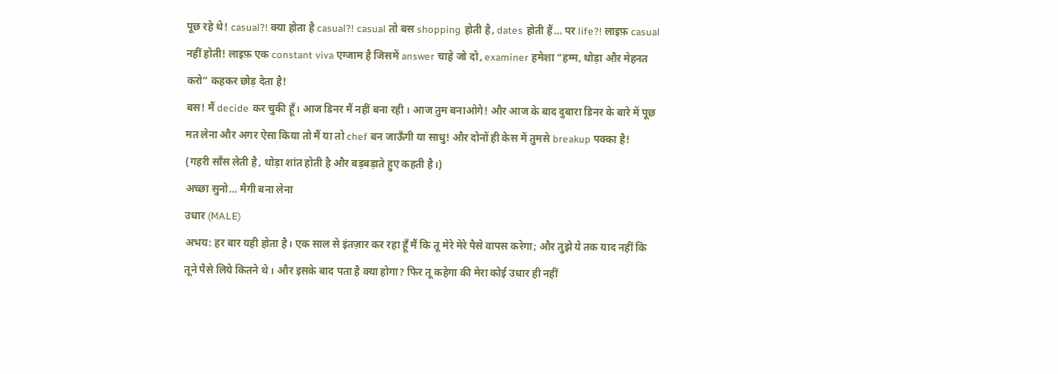पूछ रहे थे! casual?! क्या होता है casual?! casual तो बस shopping होती है, dates होती हैं… पर life?! लाइफ़ casual नहीं होती! लाइफ़ एक constant viva एग्जाम है जिसमें answer चाहे जो दो, examiner हमेशा “हम्म, थोड़ा और मेहनत करो” कहकर छोड़ देता है!
बस! मैं decide कर चुकी हूँ। आज डिनर मैं नहीं बना रही। आज तुम बनाओगे! और आज के बाद दुबारा डिनर के बारे में पूछ मत लेना और अगर ऐसा किया तो मैं या तो chef बन जाऊँगी या साधु! और दोनों ही केस में तुमसे breakup पक्का है!
(गहरी साँस लेती है, थोड़ा शांत होती है और बड़बड़ाते हुए कहती है।)
अच्छा सुनो… मैगी बना लेना
उधार (MALE)
अभय: हर बार यही होता है। एक साल से इंतज़ार कर रहा हूँ मैं कि तू मेरे मेरे पैसे वापस करेगा; और तुझे ये तक याद नहीं कि तूने पैसे लिये कितने थे। और इसके बाद पता है क्या होगा? फिर तू कहेगा की मेरा कोई उधार ही नहीं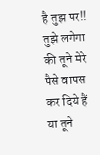है तुझ पर!! तुझे लगेगा की तूने मेरे पैसे वापस कर दिये हैं या तूने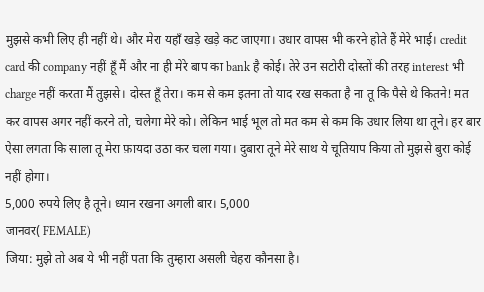मुझसे कभी लिए ही नहीं थे। और मेरा यहाँ खड़े खड़े कट जाएगा। उधार वापस भी करने होते हैं मेरे भाई। credit card की company नहीं हूँ मैं और ना ही मेरे बाप का bank है कोई। तेरे उन सटोरी दोस्तों की तरह interest भी charge नहीं करता मैं तुझसे। दोस्त हूँ तेरा। कम से कम इतना तो याद रख सकता है ना तू कि पैसे थे कितने! मत कर वापस अगर नहीं करने तो, चलेगा मेरे को। लेकिन भाई भूल तो मत कम से कम कि उधार लिया था तूने। हर बार ऐसा लगता कि साला तू मेरा फ़ायदा उठा कर चला गया। दुबारा तूने मेरे साथ ये चूतियाप किया तो मुझसे बुरा कोई नहीं होगा।
5,000 रुपये लिए है तूने। ध्यान रखना अगली बार। 5,000
जानवर( FEMALE)
जिया: मुझे तो अब ये भी नहीं पता कि तुम्हारा असली चेहरा कौनसा है।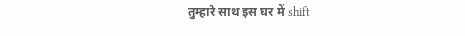तुम्हारे साथ इस घर में shift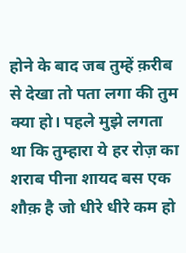होने के बाद जब तुम्हें क़रीब से देखा तो पता लगा की तुम क्या हो। पहले मुझे लगता था कि तुम्हारा ये हर रोज़ का शराब पीना शायद बस एक शौक़ है जो धीरे धीरे कम हो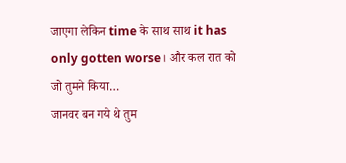जाएगा लेकिन time के साथ साथ it has only gotten worse। और कल रात को जो तुमने किया…
जानवर बन गये थे तुम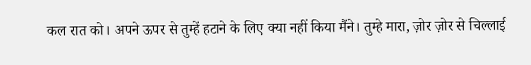कल रात को। अपने ऊपर से तुम्हें हटाने के लिए क्या नहीं किया मैंने। तुम्हे मारा, ज़ोर ज़ोर से चिल्लाई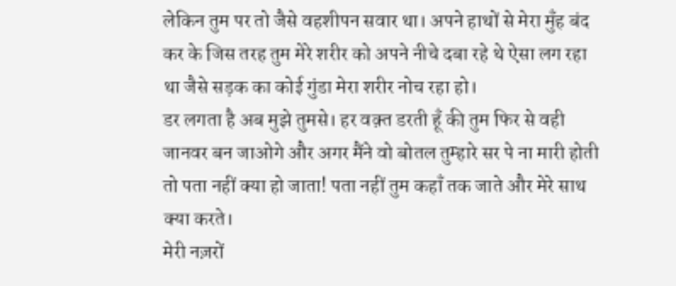लेकिन तुम पर तो जैसे वहशीपन सवार था। अपने हाथों से मेरा मुँह बंद कर के जिस तरह तुम मेरे शरीर को अपने नीचे दबा रहे थे ऐसा लग रहा था जैसे सड़क का कोई गुंडा मेरा शरीर नोच रहा हो।
डर लगता है अब मुझे तुमसे। हर वक़्त डरती हूँ की तुम फिर से वही जानवर बन जाओगे और अगर मैंने वो बोतल तुम्हारे सर पे ना मारी होती तो पता नहीं क्या हो जाता! पता नहीं तुम कहाँ तक जाते और मेरे साथ क्या करते।
मेरी नज़रों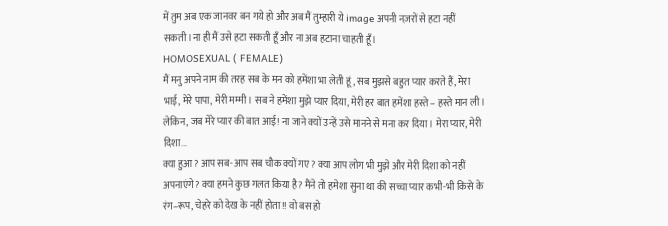में तुम अब एक जानवर बन गये हो और अब मैं तुम्हारी ये image अपनी नज़रों से हटा नहीं सकती।ना ही मैं उसे हटा सकती हूँ और ना अब हटाना चाहती हूँ।
HOMOSEXUAL ( FEMALE)
मैं मनु अपने नाम की तरह सब के मन को हमेंशा भा लेती हूं, सब मुझसे बहुत प्यार करते हैं, मेरा भाई, मेरे पापा, मेरी मम्मी। सब ने हमेंशा मुझे प्यार दिया, मेरी हर बात हमेंशा हस्ते – हस्ते मान ली। लेकिन, जब मेरे प्यार की बात आई! ना जाने क्यों उन्हें उसे मानने से मना कर दिया। मेरा प्यार, मेरी दिशा...
क्या हुआ? आप सब-आप सब चौक क्यों गए? क्या आप लोग भी मुझे और मेरी दिशा को नहीं अपनाएंगे? क्या हमने कुछ गलत किया है? मैंने तो हमेशा सुना था की सच्चा प्यार कभी-भी किसे के रंग–रूप, चेहरे को देख के नहीं होता!! वो बस हो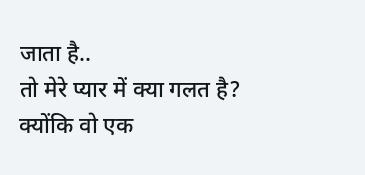जाता है..
तो मेरे प्यार में क्या गलत है? क्योंकि वो एक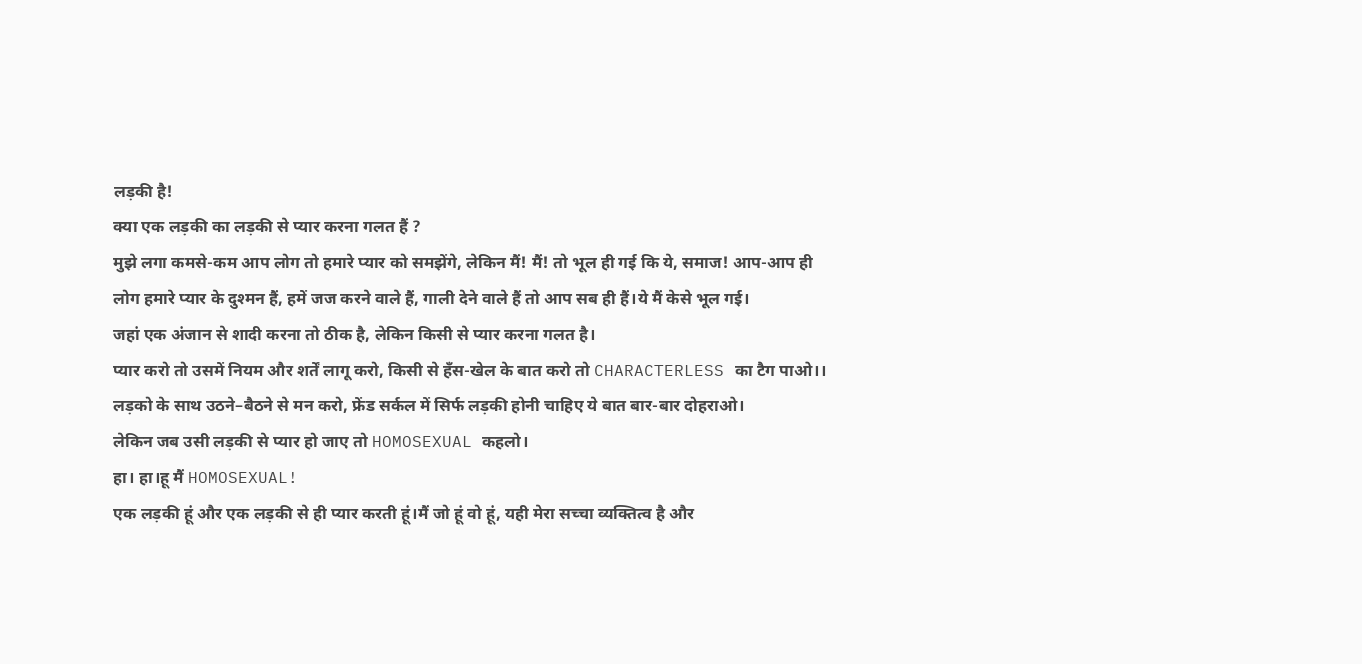लड़की है!
क्या एक लड़की का लड़की से प्यार करना गलत हैं ?
मुझे लगा कमसे-कम आप लोग तो हमारे प्यार को समझेंगे, लेकिन मैं! मैं! तो भूल ही गई कि ये, समाज! आप-आप ही लोग हमारे प्यार के दुश्मन हैं, हमें जज करने वाले हैं, गाली देने वाले हैं तो आप सब ही हैं।ये मैं केसे भूल गई।
जहां एक अंजान से शादी करना तो ठीक है, लेकिन किसी से प्यार करना गलत है।
प्यार करो तो उसमें नियम और शर्तें लागू करो, किसी से हँस-खेल के बात करो तो CHARACTERLESS का टैग पाओ।।
लड़को के साथ उठने–बैठने से मन करो, फ्रेंड सर्कल में सिर्फ लड़की होनी चाहिए ये बात बार-बार दोहराओ।
लेकिन जब उसी लड़की से प्यार हो जाए तो HOMOSEXUAL कहलो।
हा। हा।हू मैं HOMOSEXUAL!
एक लड़की हूं और एक लड़की से ही प्यार करती हूं।मैं जो हूं वो हूं, यही मेरा सच्चा व्यक्तित्व है और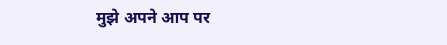मुझे अपने आप पर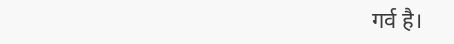गर्व है।